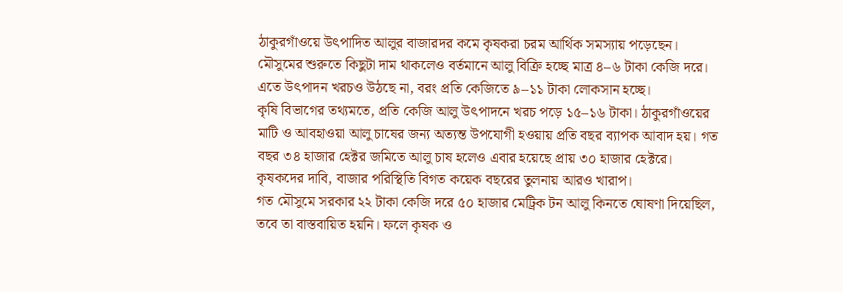ঠাকুরগাঁওয়ে উৎপাদিত আলুর বাজারদর কমে কৃষকরা চরম আর্থিক সমস্যায় পড়েছেন। মৌসুমের শুরুতে কিছুটা দাম থাকলেও বর্তমানে আলু বিক্রি হচ্ছে মাত্র ৪–৬ টাকা কেজি দরে। এতে উৎপাদন খরচও উঠছে না, বরং প্রতি কেজিতে ৯–১১ টাকা লোকসান হচ্ছে।
কৃষি বিভাগের তথ্যমতে, প্রতি কেজি আলু উৎপাদনে খরচ পড়ে ১৫–১৬ টাকা। ঠাকুরগাঁওয়ের মাটি ও আবহাওয়া আলু চাষের জন্য অত্যন্ত উপযোগী হওয়ায় প্রতি বছর ব্যাপক আবাদ হয়। গত বছর ৩৪ হাজার হেক্টর জমিতে আলু চাষ হলেও এবার হয়েছে প্রায় ৩০ হাজার হেক্টরে। কৃষকদের দাবি, বাজার পরিস্থিতি বিগত কয়েক বছরের তুলনায় আরও খারাপ।
গত মৌসুমে সরকার ২২ টাকা কেজি দরে ৫০ হাজার মেট্রিক টন আলু কিনতে ঘোষণা দিয়েছিল, তবে তা বাস্তবায়িত হয়নি। ফলে কৃষক ও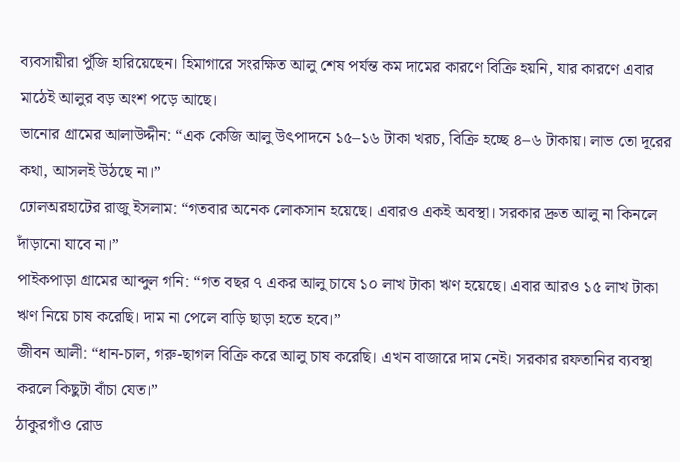ব্যবসায়ীরা পুঁজি হারিয়েছেন। হিমাগারে সংরক্ষিত আলু শেষ পর্যন্ত কম দামের কারণে বিক্রি হয়নি, যার কারণে এবার মাঠেই আলুর বড় অংশ পড়ে আছে।
ভানোর গ্রামের আলাউদ্দীন: “এক কেজি আলু উৎপাদনে ১৫–১৬ টাকা খরচ, বিক্রি হচ্ছে ৪–৬ টাকায়। লাভ তো দূরের কথা, আসলই উঠছে না।”
ঢোলঅরহাটের রাজু ইসলাম: “গতবার অনেক লোকসান হয়েছে। এবারও একই অবস্থা। সরকার দ্রুত আলু না কিনলে দাঁড়ানো যাবে না।”
পাইকপাড়া গ্রামের আব্দুল গনি: “গত বছর ৭ একর আলু চাষে ১০ লাখ টাকা ঋণ হয়েছে। এবার আরও ১৫ লাখ টাকা ঋণ নিয়ে চাষ করেছি। দাম না পেলে বাড়ি ছাড়া হতে হবে।”
জীবন আলী: “ধান-চাল, গরু-ছাগল বিক্রি করে আলু চাষ করেছি। এখন বাজারে দাম নেই। সরকার রফতানির ব্যবস্থা করলে কিছুটা বাঁচা যেত।”
ঠাকুরগাঁও রোড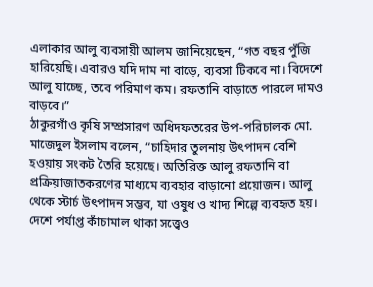এলাকার আলু ব্যবসায়ী আলম জানিয়েছেন, “গত বছর পুঁজি হারিয়েছি। এবারও যদি দাম না বাড়ে, ব্যবসা টিকবে না। বিদেশে আলু যাচ্ছে, তবে পরিমাণ কম। রফতানি বাড়াতে পারলে দামও বাড়বে।”
ঠাকুরগাঁও কৃষি সম্প্রসারণ অধিদফতরের উপ-পরিচালক মো. মাজেদুল ইসলাম বলেন, “চাহিদার তুলনায় উৎপাদন বেশি হওয়ায় সংকট তৈরি হয়েছে। অতিরিক্ত আলু রফতানি বা প্রক্রিয়াজাতকরণের মাধ্যমে ব্যবহার বাড়ানো প্রয়োজন। আলু থেকে স্টার্চ উৎপাদন সম্ভব, যা ওষুধ ও খাদ্য শিল্পে ব্যবহৃত হয়। দেশে পর্যাপ্ত কাঁচামাল থাকা সত্ত্বেও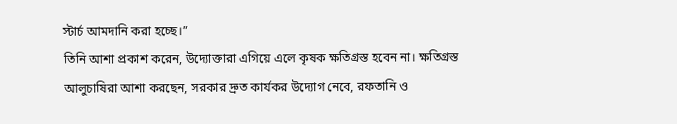স্টার্চ আমদানি করা হচ্ছে।”
তিনি আশা প্রকাশ করেন, উদ্যোক্তারা এগিয়ে এলে কৃষক ক্ষতিগ্রস্ত হবেন না। ক্ষতিগ্রস্ত আলুচাষিরা আশা করছেন, সরকার দ্রুত কার্যকর উদ্যোগ নেবে, রফতানি ও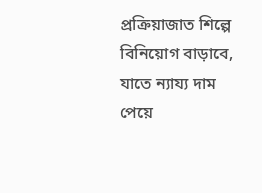প্রক্রিয়াজাত শিল্পে বিনিয়োগ বাড়াবে, যাতে ন্যায্য দাম পেয়ে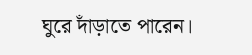ঘুরে দাঁড়াতে পারেন।